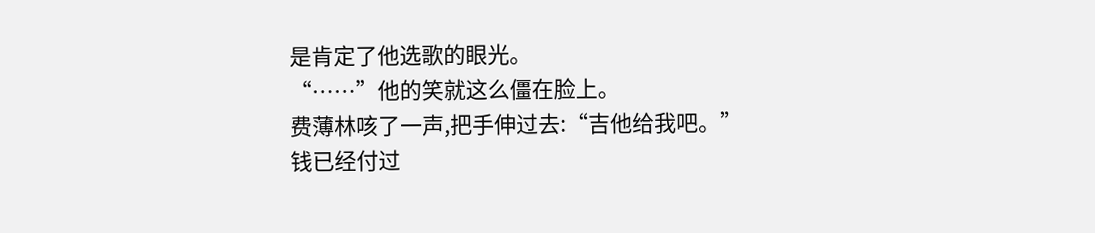是肯定了他选歌的眼光。
“……”他的笑就这么僵在脸上。
费薄林咳了一声,把手伸过去:“吉他给我吧。”
钱已经付过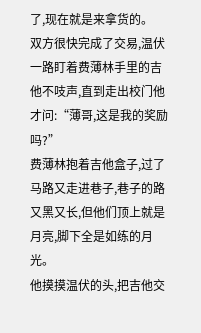了,现在就是来拿货的。
双方很快完成了交易,温伏一路盯着费薄林手里的吉他不吱声,直到走出校门他才问:“薄哥,这是我的奖励吗?”
费薄林抱着吉他盒子,过了马路又走进巷子,巷子的路又黑又长,但他们顶上就是月亮,脚下全是如练的月光。
他摸摸温伏的头,把吉他交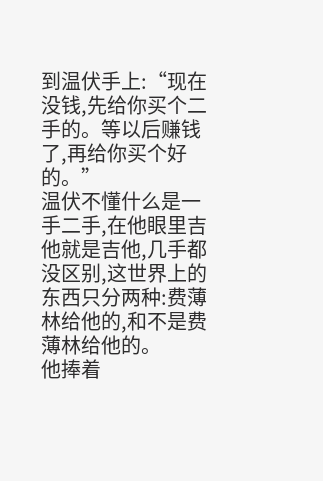到温伏手上:“现在没钱,先给你买个二手的。等以后赚钱了,再给你买个好的。”
温伏不懂什么是一手二手,在他眼里吉他就是吉他,几手都没区别,这世界上的东西只分两种:费薄林给他的,和不是费薄林给他的。
他捧着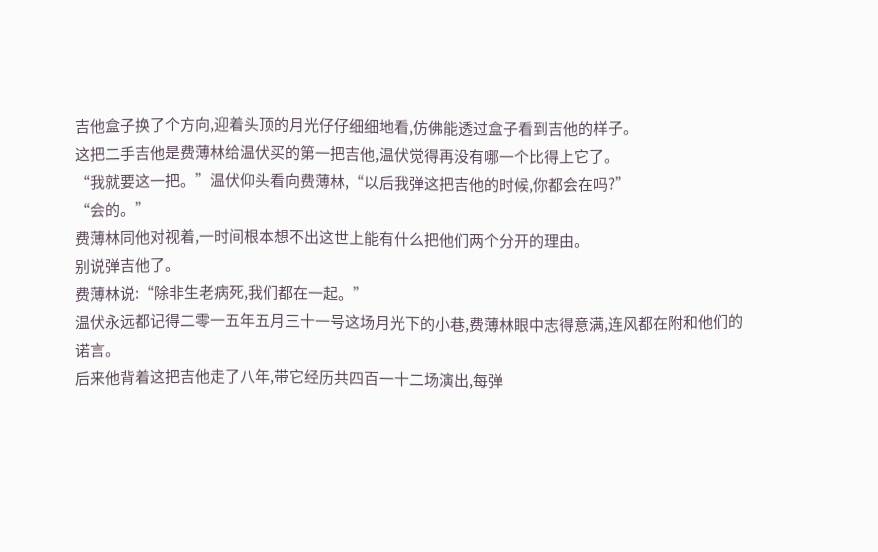吉他盒子换了个方向,迎着头顶的月光仔仔细细地看,仿佛能透过盒子看到吉他的样子。
这把二手吉他是费薄林给温伏买的第一把吉他,温伏觉得再没有哪一个比得上它了。
“我就要这一把。”温伏仰头看向费薄林,“以后我弹这把吉他的时候,你都会在吗?”
“会的。”
费薄林同他对视着,一时间根本想不出这世上能有什么把他们两个分开的理由。
别说弹吉他了。
费薄林说:“除非生老病死,我们都在一起。”
温伏永远都记得二零一五年五月三十一号这场月光下的小巷,费薄林眼中志得意满,连风都在附和他们的诺言。
后来他背着这把吉他走了八年,带它经历共四百一十二场演出,每弹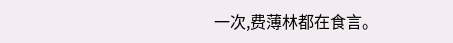一次,费薄林都在食言。